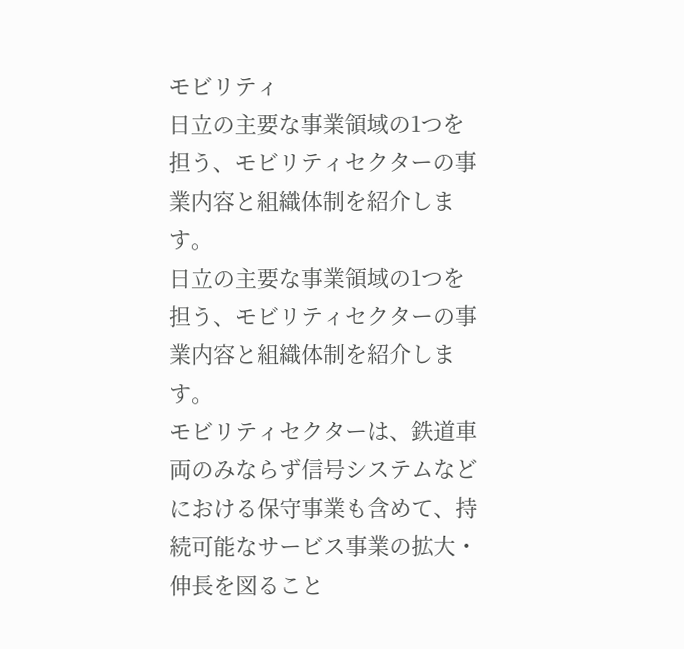モビリティ
日立の主要な事業領域の1つを担う、モビリティセクターの事業内容と組織体制を紹介します。
日立の主要な事業領域の1つを担う、モビリティセクターの事業内容と組織体制を紹介します。
モビリティセクターは、鉄道車両のみならず信号システムなどにおける保守事業も含めて、持続可能なサービス事業の拡大・伸長を図ること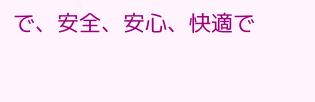で、安全、安心、快適で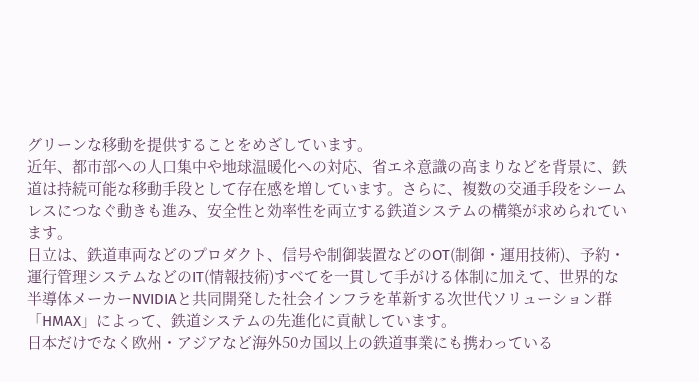グリーンな移動を提供することをめざしています。
近年、都市部への人口集中や地球温暖化への対応、省エネ意識の高まりなどを背景に、鉄道は持続可能な移動手段として存在感を増しています。さらに、複数の交通手段をシームレスにつなぐ動きも進み、安全性と効率性を両立する鉄道システムの構築が求められています。
日立は、鉄道車両などのプロダクト、信号や制御装置などのOT(制御・運用技術)、予約・運行管理システムなどのIT(情報技術)すべてを一貫して手がける体制に加えて、世界的な半導体メーカーNVIDIAと共同開発した社会インフラを革新する次世代ソリューション群「HMAX」によって、鉄道システムの先進化に貢献しています。
日本だけでなく欧州・アジアなど海外50カ国以上の鉄道事業にも携わっている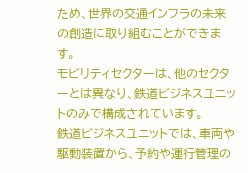ため、世界の交通インフラの未来の創造に取り組むことができます。
モビリティセクターは、他のセクターとは異なり、鉄道ビジネスユニットのみで構成されています。
鉄道ビジネスユニットでは、車両や駆動装置から、予約や運行管理の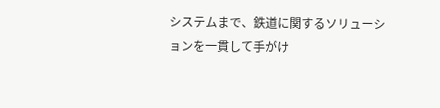システムまで、鉄道に関するソリューションを一貫して手がけ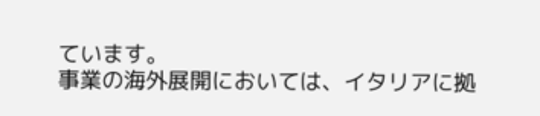ています。
事業の海外展開においては、イタリアに拠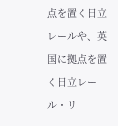点を置く日立レールや、英国に拠点を置く日立レール・リ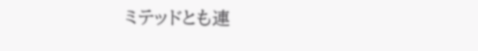ミテッドとも連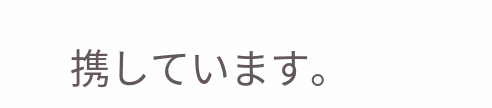携しています。